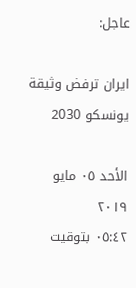عاجل:

ايران ترفض وثيقة يونسكو 2030

الأحد ٠٥ مايو ٢٠١٩
٠٥:٤٢ بتوقيت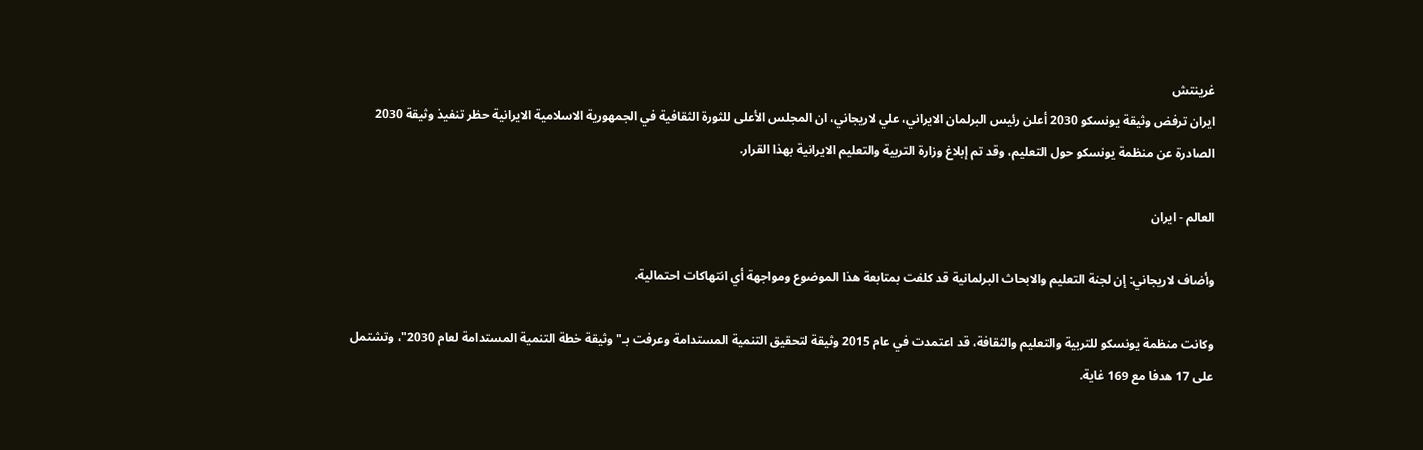غرينتش
ايران ترفض وثيقة يونسكو 2030 أعلن رئيس البرلمان الايراني، علي لاريجاني، ان المجلس الأعلى للثورة الثقافية في الجمهورية الاسلامية الايرانية حظر تنفيذ وثيقة 2030 الصادرة عن منظمة يونسكو حول التعليم، وقد تم إبلاغ وزارة التربية والتعليم الايرانية بهذا القرار.

العالم - ايران

وأضاف لاريجاني: إن لجنة التعليم والابحاث البرلمانية قد كلفت بمتابعة هذا الموضوع ومواجهة أي انتهاكات احتمالية.

وكانت منظمة يونسكو للتربية والتعليم والثقافة، قد اعتمدت في عام 2015 وثيقة لتحقيق التنمية المستدامة وعرفت بـ"وثيقة خطة التنمية المستدامة لعام 2030"، وتشتمل على 17 هدفا مع 169 غاية.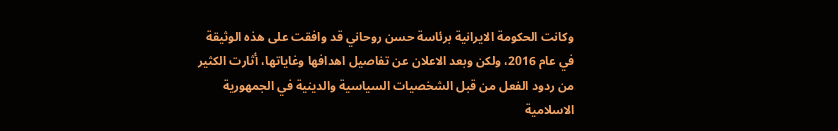وكانت الحكومة الايرانية برئاسة حسن روحاني قد وافقت على هذه الوثيقة في عام 2016، ولكن وبعد الاعلان عن تفاصيل اهدافها وغاياتها، أثارت الكثير من ردود الفعل من قبل الشخصيات السياسية والدينية في الجمهورية الاسلامية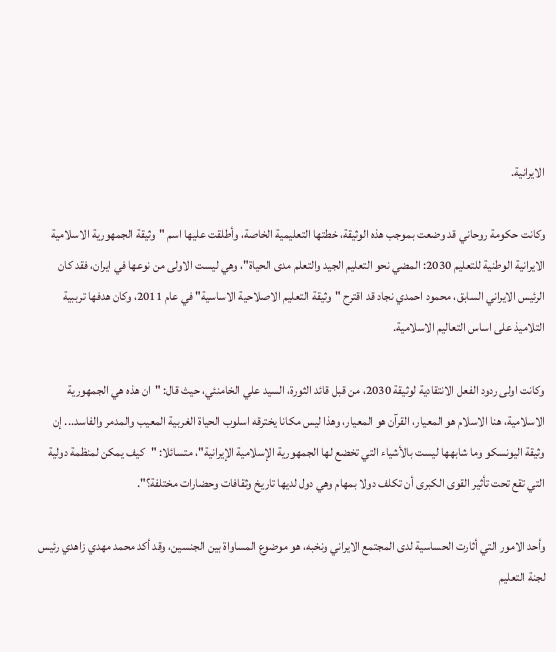الايرانية.

وكانت حكومة روحاني قد وضعت بموجب هذه الوثيقة، خطتها التعليمية الخاصة، وأطلقت عليها اسم "وثيقة الجمهورية الاسلامية الايرانية الوطنية للتعليم 2030: المضي نحو التعليم الجيد والتعلم مدى الحياة"، وهي ليست الاولى من نوعها في ايران، فقد كان الرئيس الايراني السابق، محمود احمدي نجاد قد اقترح "وثيقة التعليم الاصلاحية الاساسية" في عام 2011، وكان هدفها ترببية التلاميذ على اساس التعاليم الاسلامية.

وكانت اولى ردود الفعل الانتقادية لوثيقة 2030، من قبل قائد الثورة، السيد علي الخامنئي، حيث قال: "ان هذه هي الجمهورية الاسلامية، هنا الاسلام هو المعيار، القرآن هو المعيار، وهذا ليس مكانا يخترقه اسلوب الحياة الغربية المعيب والمدمر والفاسد... إن وثيقة اليونسكو وما شابهها لیست بالأشیاء التي تخضع لها الجمهورية الإسلامية الإيرانية"، متسائلا: "كيف يمكن لمنظمة دولية التي تقع تحت تأثير القوى الكبرى أن تكلف دولا بمهام وهي دول لديها تاريخ وثقافات وحضارات مختلفة؟".

وأحد الامور التي أثارت الحساسية لدى المجتمع الايراني ونخبه، هو موضوع المساواة بين الجنسين، وقد أكد محمد مهدي زاهدي رئيس لجنة التعليم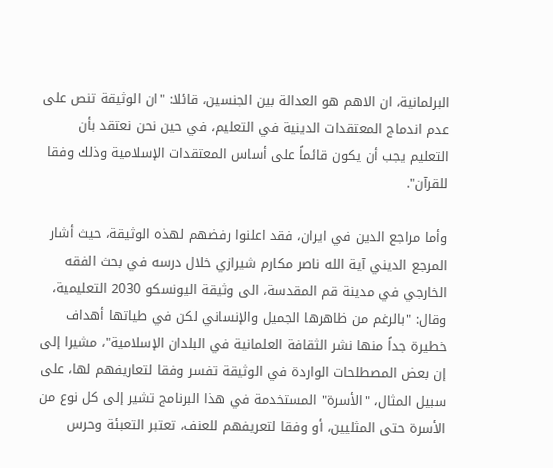البرلمانية، ان الاهم هو العدالة بين الجنسين، قائلا: "ان الوثيقة تنص علی عدم اندماج المعتقدات الدينية في التعليم، في حين نحن نعتقد بأن التعليم يجب أن يكون قائماً على أساس المعتقدات الإسلامية وذلك وفقا للقرآن".

وأما مراجع الدين في ايران، فقد اعلنوا رفضهم لهذه الوثيقة، حيث أشار المرجع الديني آية الله ناصر مكارم شيرازي خلال درسه في بحث الفقه الخارجي في مدينة قم المقدسة، الى وثيقة اليونسكو 2030 التعليمية، وقال: "بالرغم من ظاهرها الجميل والإنساني لكن في طياتها أهداف خطيرة جداً منها نشر الثقافة العلمانية في البلدان الإسلامية"، مشيرا إلی إن بعض المصطلحات الواردة في الوثيقة تفسر وفقا لتعاريفهم لها، على سبيل المثال، "الأسرة" المستخدمة في هذا البرنامج تشير إلى كل نوع من الأسرة حتی المثليين، أو وفقا لتعريفهم للعنف، تعتبر التعبئة وحرس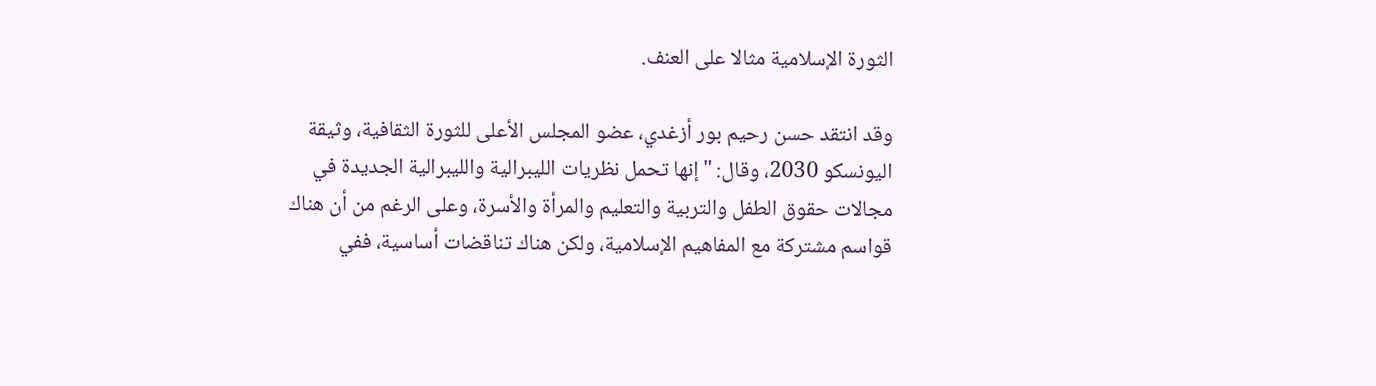الثورة الإسلامية مثالا على العنف.

وقد انتقد حسن رحيم بور أزغدي، عضو المجلس الأعلى للثورة الثقافية، وثيقة اليونسكو 2030، وقال: "إنها تحمل نظريات الليبرالية والليبرالية الجديدة في مجالات حقوق الطفل والتربية والتعليم والمرأة والأسرة، وعلى الرغم من أن هناك قواسم مشتركة مع المفاهيم الإسلامية، ولكن هناك تناقضات أساسية، ففي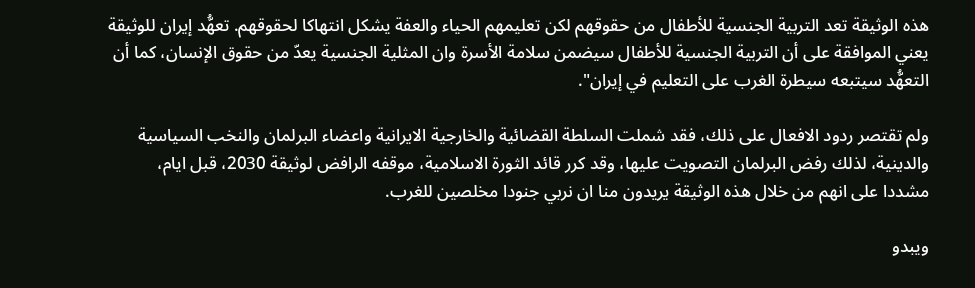هذه الوثيقة تعد التربية الجنسية للأطفال من حقوقهم لكن تعليمهم الحياء والعفة يشكل انتهاكا لحقوقهم. تعهُّد إيران للوثيقة يعني الموافقة علی أن التربية الجنسية للأطفال سيضمن سلامة الأسرة وان المثلية الجنسية يعدّ من حقوق الإنسان، كما أن التعهُّد سيتبعه سيطرة الغرب على التعليم في إيران".

ولم تقتصر ردود الافعال على ذلك، فقد شملت السلطة القضائية والخارجية الايرانية واعضاء البرلمان والنخب السياسية والدينية، لذلك رفض البرلمان التصويت عليها، وقد كرر قائد الثورة الاسلامية، موقفه الرافض لوثيقة 2030، قبل ايام، مشددا على انهم من خلال هذه الوثيقة يريدون منا ان نربي جنودا مخلصين للغرب.

ويبدو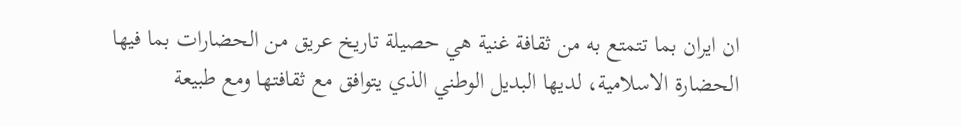ان ايران بما تتمتع به من ثقافة غنية هي حصيلة تاريخ عريق من الحضارات بما فيها الحضارة الاسلامية، لديها البديل الوطني الذي يتوافق مع ثقافتها ومع طبيعة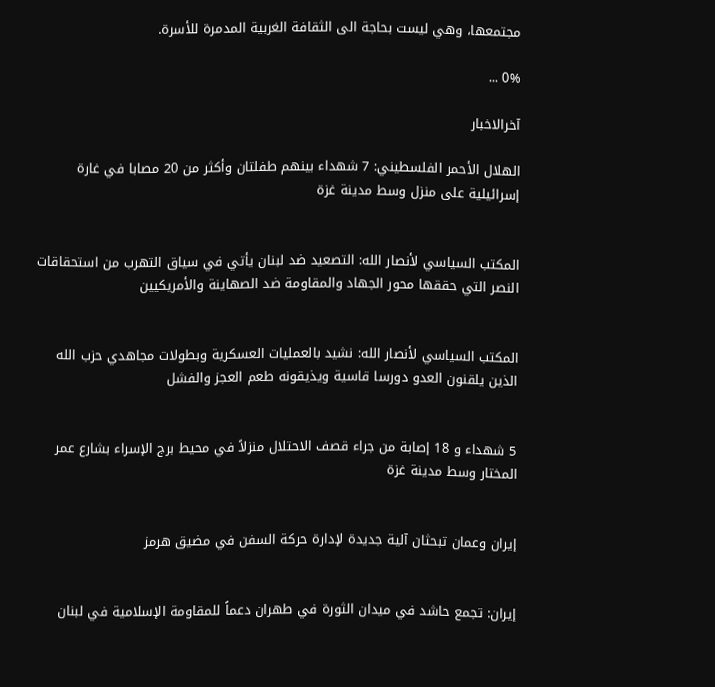مجتمعها، وهي ليست بحاجة الى الثقافة الغربية المدمرة للأسرة.

0% ...

آخرالاخبار

الهلال الأحمر الفلسطيني: 7 شهداء بينهم طفلتان وأكثر من 20 مصابا في غارة إسرائيلية على منزل وسط مدينة غزة


المكتب السياسي لأنصار الله: التصعيد ضد لبنان يأتي في سياق التهرب من استحقاقات النصر التي حققها محور الجهاد والمقاومة ضد الصهاينة والأمريكيين


المكتب السياسي لأنصار الله: نشيد بالعمليات العسكرية وبطولات مجاهدي حزب الله الذين يلقنون العدو دورسا قاسية ويذيقونه طعم العجز والفشل


5 شهداء و 18 إصابة من جراء قصف الاحتلال منزلاً في محيط برج الإسراء بشارع عمر المختار وسط مدينة غزة


إيران وعمان تبحثان آلية جديدة لإدارة حركة السفن في مضيق هرمز


إيران: تجمع حاشد في ميدان الثورة في طهران دعماً للمقاومة الإسلامية في لبنان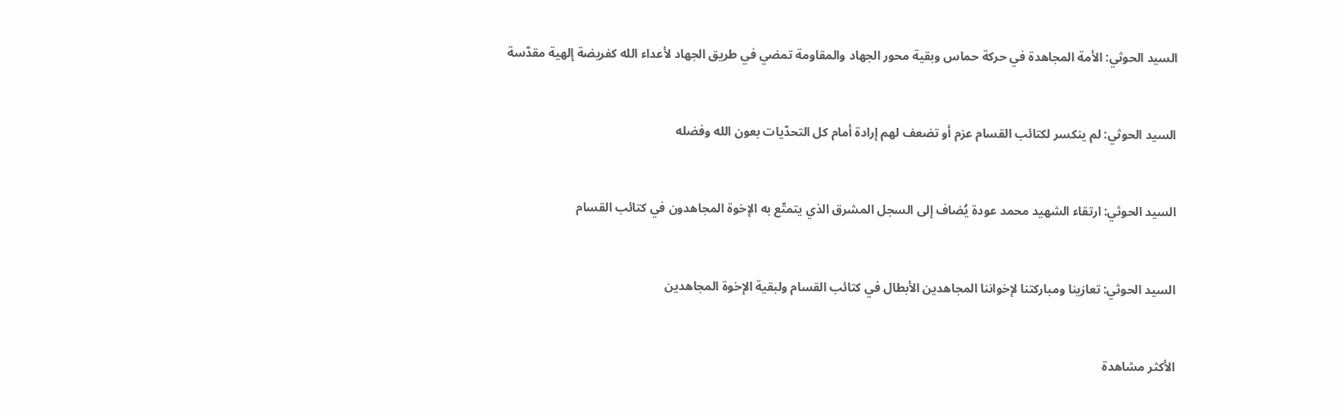السيد الحوثي: الأمة المجاهدة في حركة حماس وبقية محور الجهاد والمقاومة تمضي في طريق الجهاد لأعداء الله كفريضة إلهية مقدّسة


السيد الحوثي: لم ينكسر لكتائب القسام عزم أو تضعف لهم إرادة أمام كل التحدّيات بعون الله وفضله


السيد الحوثي: ارتقاء الشهيد محمد عودة يُضاف إلى السجل المشرق الذي يتمتّع به الإخوة المجاهدون في كتائب القسام


السيد الحوثي: تعازينا ومباركتنا لإخواننا المجاهدين الأبطال في كتائب القسام ولبقية الإخوة المجاهدين


الأكثر مشاهدة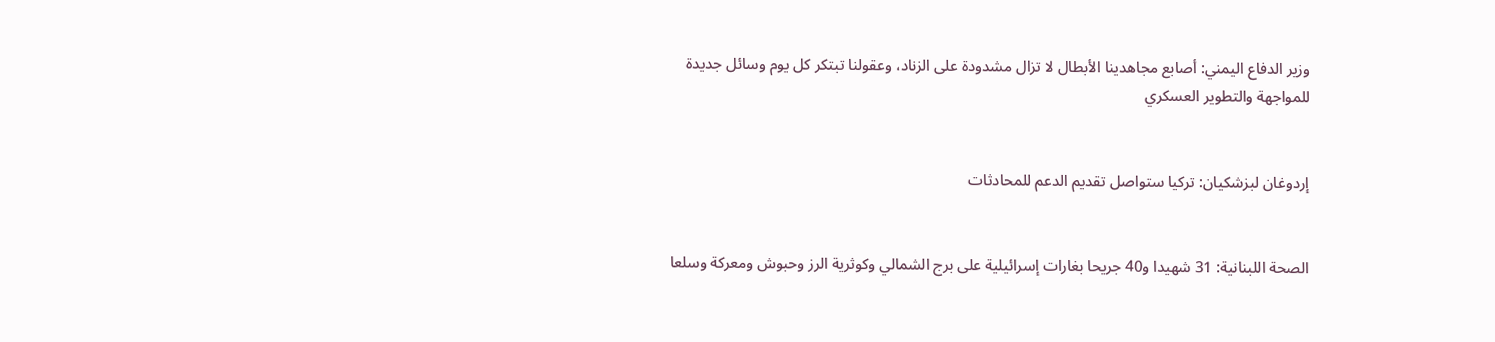وزير الدفاع اليمني: أصابع مجاهدينا الأبطال لا تزال مشدودة على الزناد، وعقولنا تبتكر كل يوم وسائل جديدة للمواجهة والتطوير العسكري


إردوغان لبزشكيان: تركيا ستواصل تقديم الدعم للمحادثات


الصحة اللبنانية: 31 شهيدا و40 جريحا بغارات إسرائيلية على برج الشمالي وكوثرية الرز وحبوش ومعركة وسلعا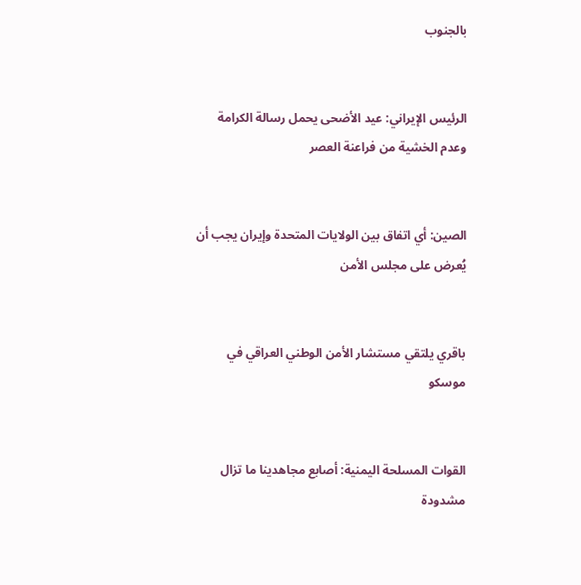بالجنوب


الرئيس الإيراني: عيد الأضحى يحمل رسالة الكرامة وعدم الخشية من فراعنة العصر


الصين: أي اتفاق بين الولايات المتحدة وإيران يجب أن يُعرض على مجلس الأمن


باقري يلتقي مستشار الأمن الوطني العراقي في موسكو


القوات المسلحة اليمنية: أصابع مجاهدينا ما تزال مشدودة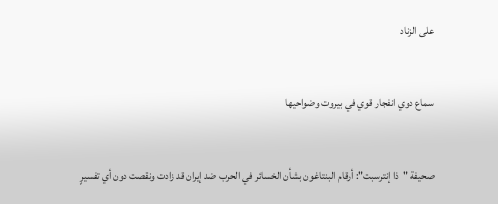على الزناد


سماع دوي انفجار قوي في بيروت وضواحيها


صحيفة "ذا إنترسبت": أرقام البنتاغون بشأن الخسائر في الحرب ضد إيران قد زادت ونقصت دون أي تفسيرٍ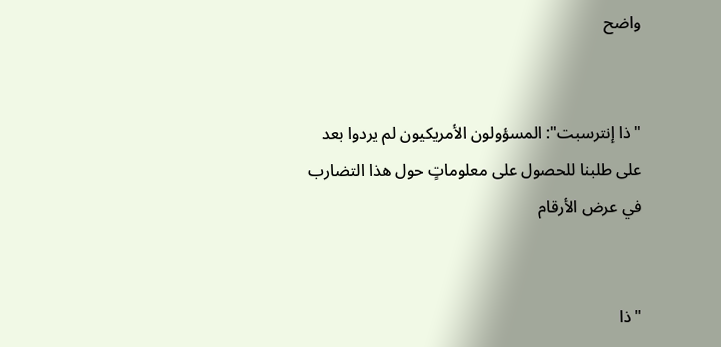واضح


"ذا إنترسبت": المسؤولون الأمريكيون لم يردوا بعد على طلبنا للحصول على معلوماتٍ حول هذا التضارب في عرض الأرقام


"ذا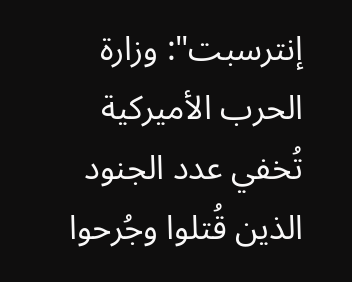إنترسبت": وزارة الحرب الأميركية تُخفي عدد الجنود الذين قُتلوا وجُرحوا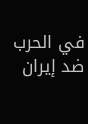في الحرب ضد إيران